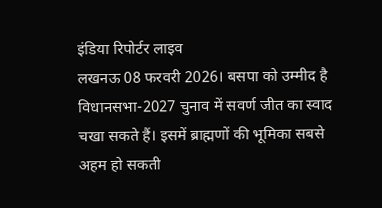इंडिया रिपोर्टर लाइव
लखनऊ 08 फरवरी 2026। बसपा को उम्मीद है विधानसभा-2027 चुनाव में सवर्ण जीत का स्वाद चखा सकते हैं। इसमें ब्राह्मणों की भूमिका सबसे अहम हो सकती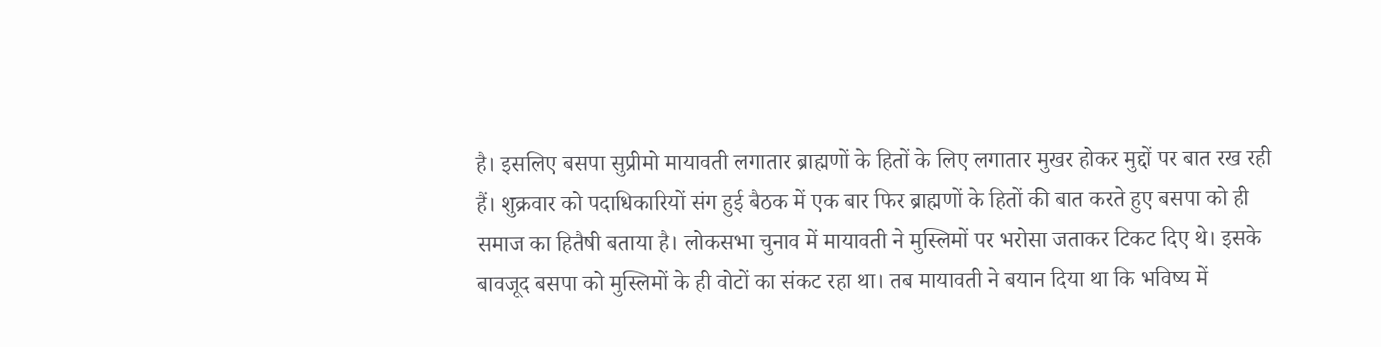है। इसलिए बसपा सुप्रीमो मायावती लगातार ब्राह्मणों के हितों के लिए लगातार मुखर होकर मुद्दों पर बात रख रही हैं। शुक्रवार को पदाधिकारियों संग हुई बैठक में एक बार फिर ब्राह्मणों के हितों की बात करते हुए बसपा को ही समाज का हितैषी बताया है। लोकसभा चुनाव में मायावती ने मुस्लिमों पर भरोसा जताकर टिकट दिए थे। इसके बावजूद बसपा को मुस्लिमों के ही वोटों का संकट रहा था। तब मायावती ने बयान दिया था कि भविष्य में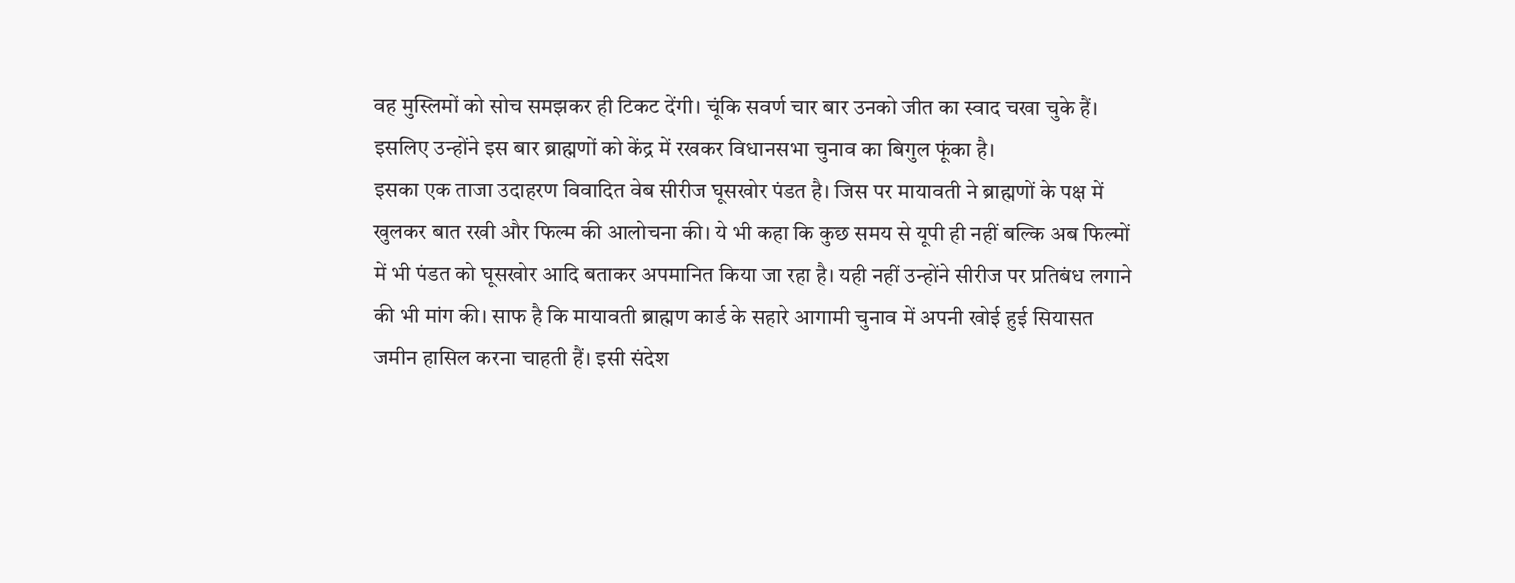वह मुस्लिमों को सोच समझकर ही टिकट देंगी। चूंकि सवर्ण चार बार उनको जीत का स्वाद चखा चुके हैं। इसलिए उन्होंने इस बार ब्राह्मणों को केंद्र में रखकर विधानसभा चुनाव का बिगुल फूंका है।
इसका एक ताजा उदाहरण विवादित वेब सीरीज घूसखोर पंडत है। जिस पर मायावती ने ब्राह्मणों के पक्ष में खुलकर बात रखी और फिल्म की आलोचना की। ये भी कहा कि कुछ समय से यूपी ही नहीं बल्कि अब फिल्मों में भी पंडत को घूसखोर आदि बताकर अपमानित किया जा रहा है। यही नहीं उन्होंने सीरीज पर प्रतिबंध लगाने की भी मांग की। साफ है कि मायावती ब्राह्मण कार्ड के सहारे आगामी चुनाव में अपनी खोई हुई सियासत जमीन हासिल करना चाहती हैं। इसी संदेश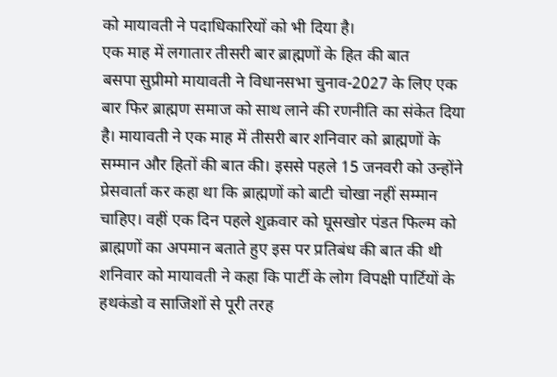को मायावती ने पदाधिकारियों को भी दिया है।
एक माह में लगातार तीसरी बार ब्राह्मणों के हित की बात
बसपा सुप्रीमो मायावती ने विधानसभा चुनाव-2027 के लिए एक बार फिर ब्राह्मण समाज को साथ लाने की रणनीति का संकेत दिया है। मायावती ने एक माह में तीसरी बार शनिवार को ब्राह्मणों के सम्मान और हितों की बात की। इससे पहले 15 जनवरी को उन्होंने प्रेसवार्ता कर कहा था कि ब्राह्मणों को बाटी चोखा नहीं सम्मान चाहिए। वहीं एक दिन पहले शुक्रवार को घूसखोर पंडत फिल्म को ब्राह्मणों का अपमान बताते हुए इस पर प्रतिबंध की बात की थी
शनिवार को मायावती ने कहा कि पार्टी के लोग विपक्षी पार्टियों के हथकंडो व साजिशों से पूरी तरह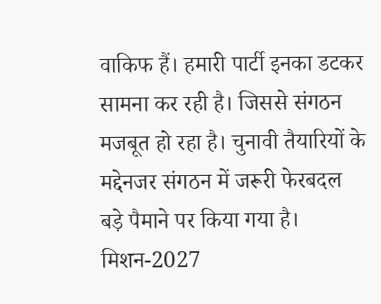वाकिफ हैं। हमारी पार्टी इनका डटकर सामना कर रही है। जिससे संगठन मजबूत हो रहा है। चुनावी तैयारियों के मद्देनजर संगठन में जरूरी फेरबदल बड़े पैमाने पर किया गया है। मिशन-2027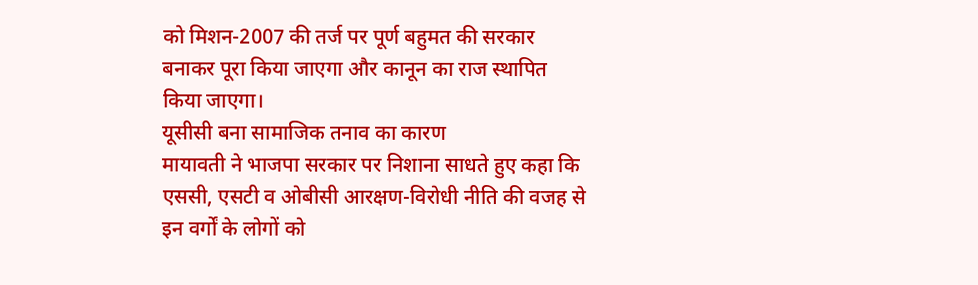को मिशन-2007 की तर्ज पर पूर्ण बहुमत की सरकार बनाकर पूरा किया जाएगा और कानून का राज स्थापित किया जाएगा।
यूसीसी बना सामाजिक तनाव का कारण
मायावती ने भाजपा सरकार पर निशाना साधते हुए कहा कि एससी, एसटी व ओबीसी आरक्षण-विरोधी नीति की वजह से इन वर्गों के लोगों को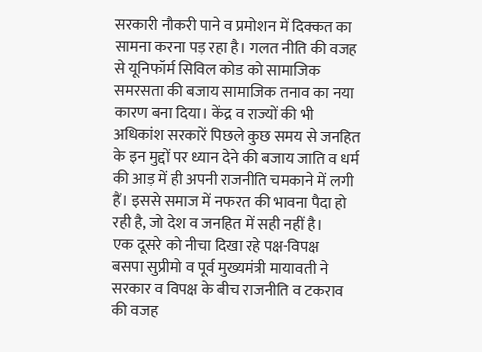सरकारी नौकरी पाने व प्रमोशन में दिक्कत का सामना करना पड़ रहा है। गलत नीति की वजह से यूनिफॉर्म सिविल कोड को सामाजिक समरसता की बजाय सामाजिक तनाव का नया कारण बना दिया। केंद्र व राज्यों की भी अधिकांश सरकारें पिछले कुछ समय से जनहित के इन मुद्दों पर ध्यान देने की बजाय जाति व धर्म की आड़ में ही अपनी राजनीति चमकाने में लगी हैं। इससे समाज में नफरत की भावना पैदा हो रही है, जो देश व जनहित में सही नहीं है।
एक दूसरे को नीचा दिखा रहे पक्ष-विपक्ष
बसपा सुप्रीमो व पूर्व मुख्यमंत्री मायावती ने सरकार व विपक्ष के बीच राजनीति व टकराव की वजह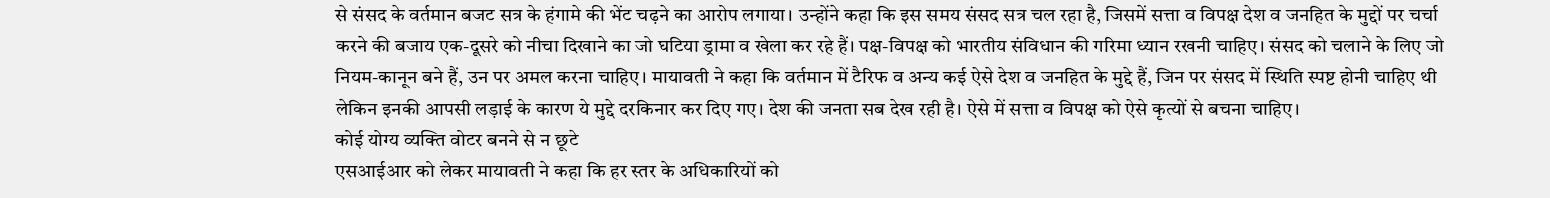से संसद के वर्तमान बजट सत्र के हंगामे की भेंट चढ़ने का आरोप लगाया। उन्होंने कहा कि इस समय संसद सत्र चल रहा है, जिसमें सत्ता व विपक्ष देश व जनहित के मुद्दों पर चर्चा करने की बजाय एक-दूसरे को नीचा दिखाने का जो घटिया ड्रामा व खेला कर रहे हैं। पक्ष-विपक्ष को भारतीय संविधान की गरिमा ध्यान रखनी चाहिए। संसद को चलाने के लिए जो नियम-कानून बने हैं, उन पर अमल करना चाहिए। मायावती ने कहा कि वर्तमान में टैरिफ व अन्य कई ऐसे देश व जनहित के मुद्दे हैं, जिन पर संसद में स्थिति स्पष्ट होनी चाहिए थी लेकिन इनकी आपसी लड़ाई के कारण ये मुद्दे दरकिनार कर दिए गए। देश की जनता सब देख रही है। ऐसे में सत्ता व विपक्ष को ऐसे कृत्यों से बचना चाहिए।
कोई योग्य व्यक्ति वोटर बनने से न छूटे
एसआईआर को लेकर मायावती ने कहा कि हर स्तर के अधिकारियों को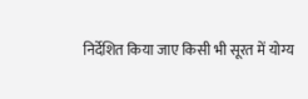निर्देशित किया जाए किसी भी सूरत में योग्य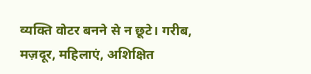व्यक्ति वोटर बनने से न छूटे। गरीब, मज़दूर, महिलाएं, अशिक्षित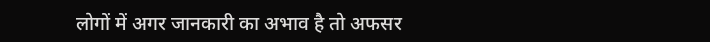लोगों में अगर जानकारी का अभाव है तो अफसर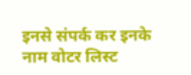इनसे संपर्क कर इनके नाम वोटर लिस्ट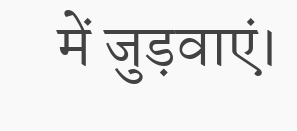में जुड़वाएं।